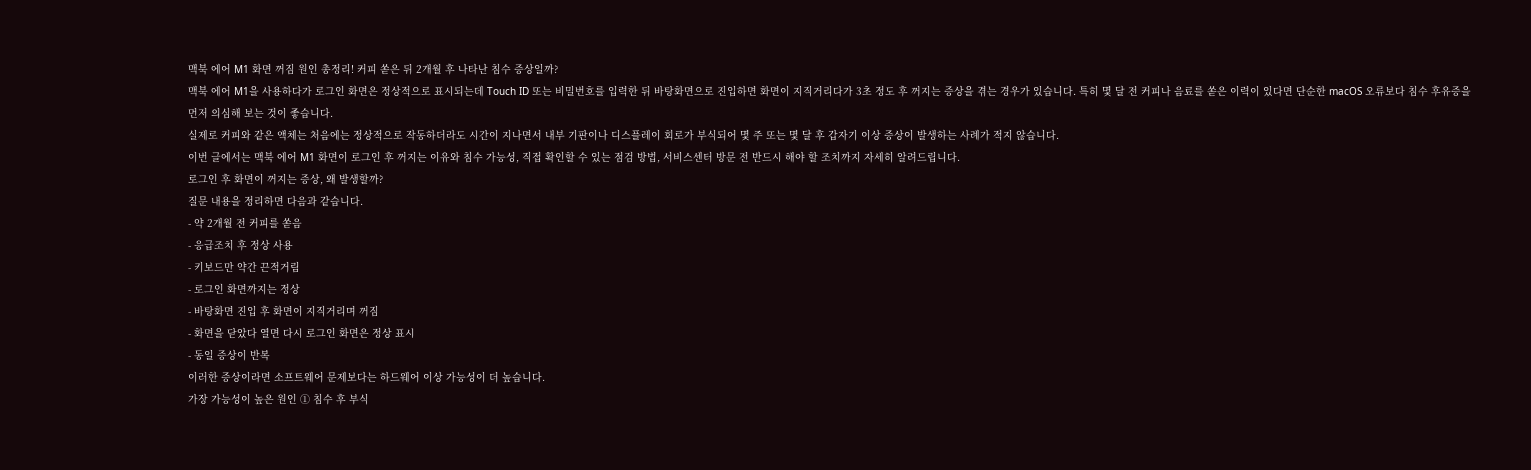맥북 에어 M1 화면 꺼짐 원인 총정리! 커피 쏟은 뒤 2개월 후 나타난 침수 증상일까?
맥북 에어 M1을 사용하다가 로그인 화면은 정상적으로 표시되는데 Touch ID 또는 비밀번호를 입력한 뒤 바탕화면으로 진입하면 화면이 지직거리다가 3초 정도 후 꺼지는 증상을 겪는 경우가 있습니다. 특히 몇 달 전 커피나 음료를 쏟은 이력이 있다면 단순한 macOS 오류보다 침수 후유증을 먼저 의심해 보는 것이 좋습니다.
실제로 커피와 같은 액체는 처음에는 정상적으로 작동하더라도 시간이 지나면서 내부 기판이나 디스플레이 회로가 부식되어 몇 주 또는 몇 달 후 갑자기 이상 증상이 발생하는 사례가 적지 않습니다.
이번 글에서는 맥북 에어 M1 화면이 로그인 후 꺼지는 이유와 침수 가능성, 직접 확인할 수 있는 점검 방법, 서비스센터 방문 전 반드시 해야 할 조치까지 자세히 알려드립니다.
로그인 후 화면이 꺼지는 증상, 왜 발생할까?
질문 내용을 정리하면 다음과 같습니다.
- 약 2개월 전 커피를 쏟음
- 응급조치 후 정상 사용
- 키보드만 약간 끈적거림
- 로그인 화면까지는 정상
- 바탕화면 진입 후 화면이 지직거리며 꺼짐
- 화면을 닫았다 열면 다시 로그인 화면은 정상 표시
- 동일 증상이 반복
이러한 증상이라면 소프트웨어 문제보다는 하드웨어 이상 가능성이 더 높습니다.
가장 가능성이 높은 원인 ① 침수 후 부식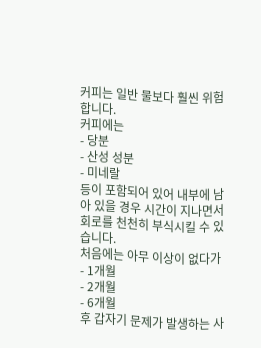커피는 일반 물보다 훨씬 위험합니다.
커피에는
- 당분
- 산성 성분
- 미네랄
등이 포함되어 있어 내부에 남아 있을 경우 시간이 지나면서 회로를 천천히 부식시킬 수 있습니다.
처음에는 아무 이상이 없다가
- 1개월
- 2개월
- 6개월
후 갑자기 문제가 발생하는 사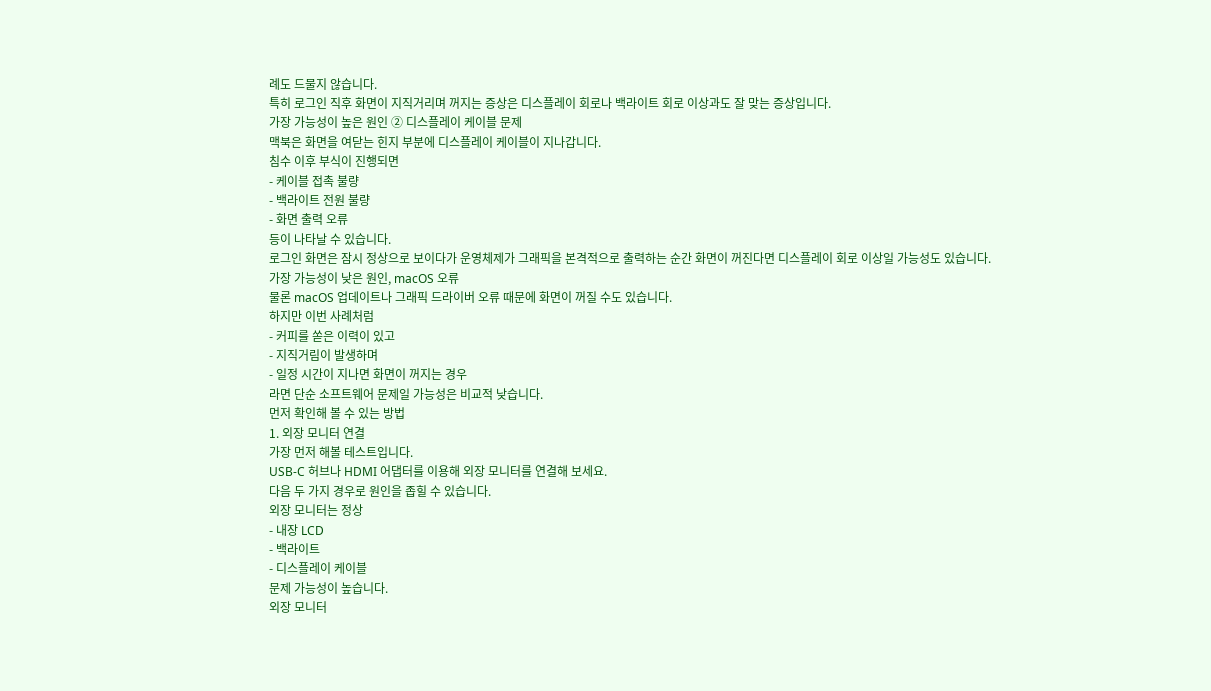례도 드물지 않습니다.
특히 로그인 직후 화면이 지직거리며 꺼지는 증상은 디스플레이 회로나 백라이트 회로 이상과도 잘 맞는 증상입니다.
가장 가능성이 높은 원인 ② 디스플레이 케이블 문제
맥북은 화면을 여닫는 힌지 부분에 디스플레이 케이블이 지나갑니다.
침수 이후 부식이 진행되면
- 케이블 접촉 불량
- 백라이트 전원 불량
- 화면 출력 오류
등이 나타날 수 있습니다.
로그인 화면은 잠시 정상으로 보이다가 운영체제가 그래픽을 본격적으로 출력하는 순간 화면이 꺼진다면 디스플레이 회로 이상일 가능성도 있습니다.
가장 가능성이 낮은 원인, macOS 오류
물론 macOS 업데이트나 그래픽 드라이버 오류 때문에 화면이 꺼질 수도 있습니다.
하지만 이번 사례처럼
- 커피를 쏟은 이력이 있고
- 지직거림이 발생하며
- 일정 시간이 지나면 화면이 꺼지는 경우
라면 단순 소프트웨어 문제일 가능성은 비교적 낮습니다.
먼저 확인해 볼 수 있는 방법
1. 외장 모니터 연결
가장 먼저 해볼 테스트입니다.
USB-C 허브나 HDMI 어댑터를 이용해 외장 모니터를 연결해 보세요.
다음 두 가지 경우로 원인을 좁힐 수 있습니다.
외장 모니터는 정상
- 내장 LCD
- 백라이트
- 디스플레이 케이블
문제 가능성이 높습니다.
외장 모니터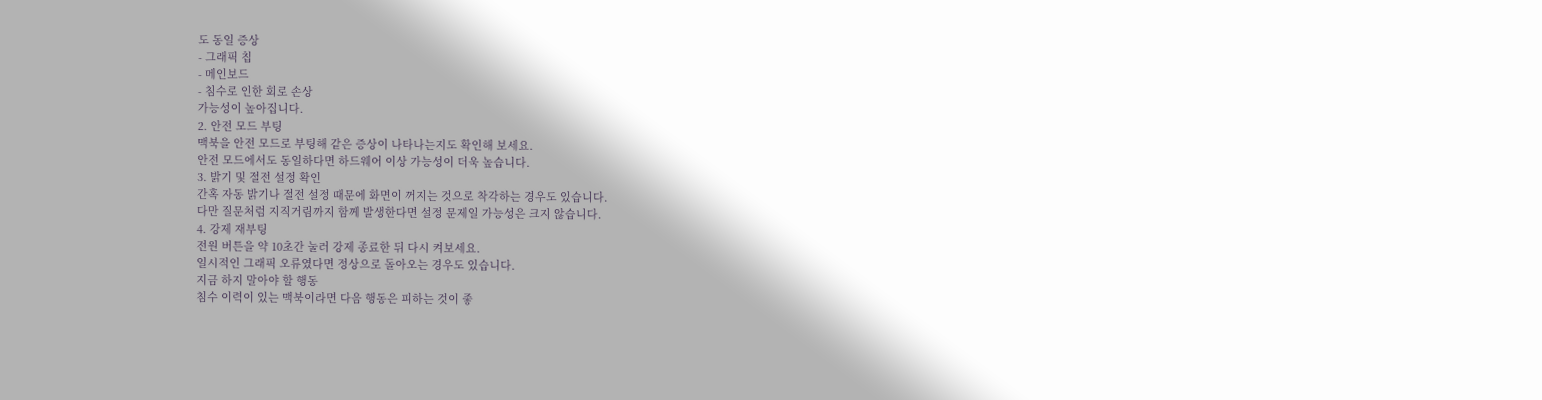도 동일 증상
- 그래픽 칩
- 메인보드
- 침수로 인한 회로 손상
가능성이 높아집니다.
2. 안전 모드 부팅
맥북을 안전 모드로 부팅해 같은 증상이 나타나는지도 확인해 보세요.
안전 모드에서도 동일하다면 하드웨어 이상 가능성이 더욱 높습니다.
3. 밝기 및 절전 설정 확인
간혹 자동 밝기나 절전 설정 때문에 화면이 꺼지는 것으로 착각하는 경우도 있습니다.
다만 질문처럼 지직거림까지 함께 발생한다면 설정 문제일 가능성은 크지 않습니다.
4. 강제 재부팅
전원 버튼을 약 10초간 눌러 강제 종료한 뒤 다시 켜보세요.
일시적인 그래픽 오류였다면 정상으로 돌아오는 경우도 있습니다.
지금 하지 말아야 할 행동
침수 이력이 있는 맥북이라면 다음 행동은 피하는 것이 좋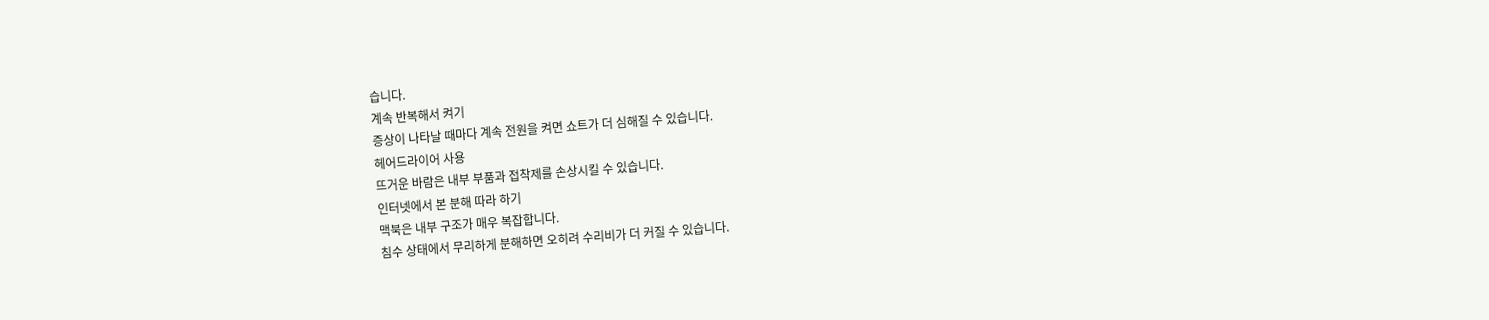습니다.
계속 반복해서 켜기
증상이 나타날 때마다 계속 전원을 켜면 쇼트가 더 심해질 수 있습니다.
헤어드라이어 사용
뜨거운 바람은 내부 부품과 접착제를 손상시킬 수 있습니다.
인터넷에서 본 분해 따라 하기
맥북은 내부 구조가 매우 복잡합니다.
침수 상태에서 무리하게 분해하면 오히려 수리비가 더 커질 수 있습니다.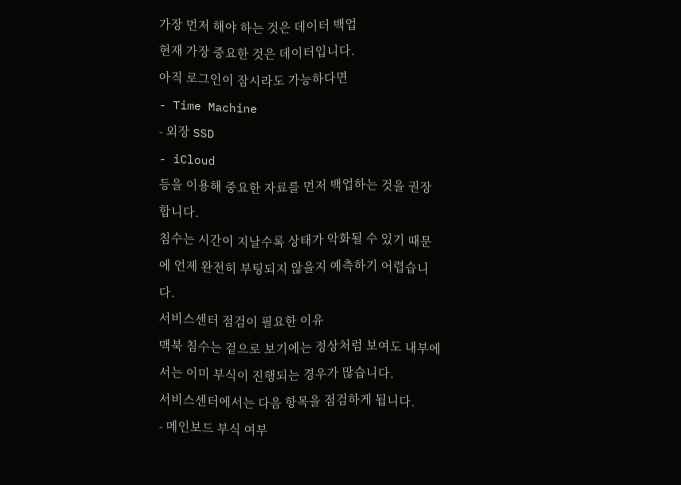가장 먼저 해야 하는 것은 데이터 백업
현재 가장 중요한 것은 데이터입니다.
아직 로그인이 잠시라도 가능하다면
- Time Machine
- 외장 SSD
- iCloud
등을 이용해 중요한 자료를 먼저 백업하는 것을 권장합니다.
침수는 시간이 지날수록 상태가 악화될 수 있기 때문에 언제 완전히 부팅되지 않을지 예측하기 어렵습니다.
서비스센터 점검이 필요한 이유
맥북 침수는 겉으로 보기에는 정상처럼 보여도 내부에서는 이미 부식이 진행되는 경우가 많습니다.
서비스센터에서는 다음 항목을 점검하게 됩니다.
- 메인보드 부식 여부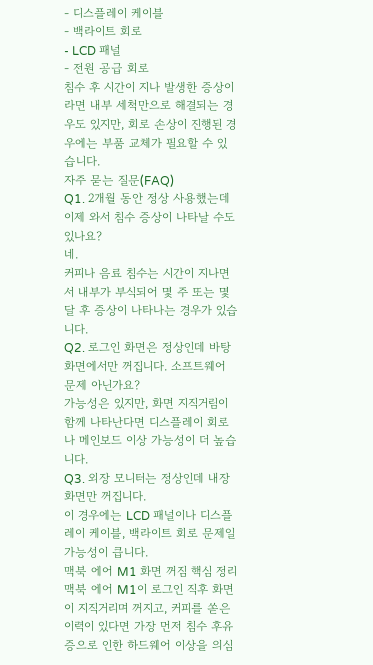- 디스플레이 케이블
- 백라이트 회로
- LCD 패널
- 전원 공급 회로
침수 후 시간이 지나 발생한 증상이라면 내부 세척만으로 해결되는 경우도 있지만, 회로 손상이 진행된 경우에는 부품 교체가 필요할 수 있습니다.
자주 묻는 질문(FAQ)
Q1. 2개월 동안 정상 사용했는데 이제 와서 침수 증상이 나타날 수도 있나요?
네.
커피나 음료 침수는 시간이 지나면서 내부가 부식되어 몇 주 또는 몇 달 후 증상이 나타나는 경우가 있습니다.
Q2. 로그인 화면은 정상인데 바탕화면에서만 꺼집니다. 소프트웨어 문제 아닌가요?
가능성은 있지만, 화면 지직거림이 함께 나타난다면 디스플레이 회로나 메인보드 이상 가능성이 더 높습니다.
Q3. 외장 모니터는 정상인데 내장 화면만 꺼집니다.
이 경우에는 LCD 패널이나 디스플레이 케이블, 백라이트 회로 문제일 가능성이 큽니다.
맥북 에어 M1 화면 꺼짐 핵심 정리
맥북 에어 M1이 로그인 직후 화면이 지직거리며 꺼지고, 커피를 쏟은 이력이 있다면 가장 먼저 침수 후유증으로 인한 하드웨어 이상을 의심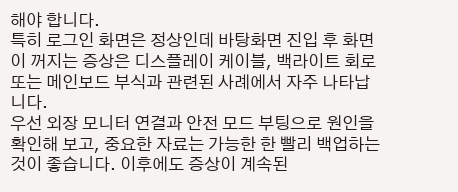해야 합니다.
특히 로그인 화면은 정상인데 바탕화면 진입 후 화면이 꺼지는 증상은 디스플레이 케이블, 백라이트 회로 또는 메인보드 부식과 관련된 사례에서 자주 나타납니다.
우선 외장 모니터 연결과 안전 모드 부팅으로 원인을 확인해 보고, 중요한 자료는 가능한 한 빨리 백업하는 것이 좋습니다. 이후에도 증상이 계속된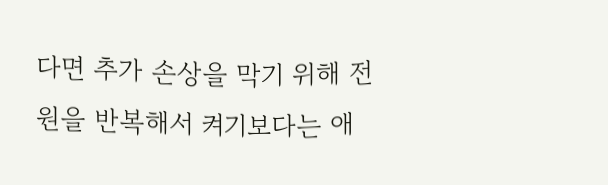다면 추가 손상을 막기 위해 전원을 반복해서 켜기보다는 애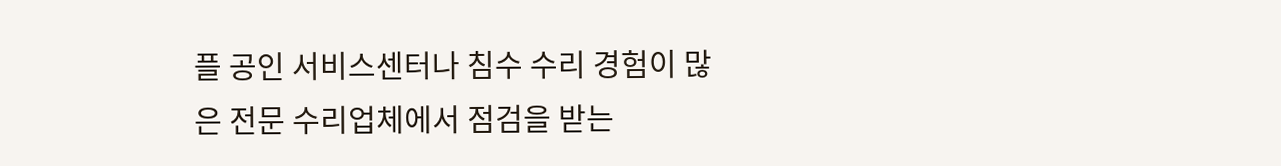플 공인 서비스센터나 침수 수리 경험이 많은 전문 수리업체에서 점검을 받는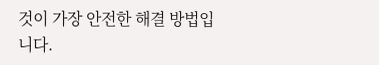것이 가장 안전한 해결 방법입니다.